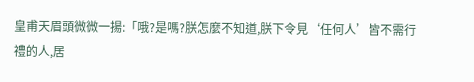皇甫天眉頭微微一揚:「哦?是嗎?朕怎麼不知道,朕下令見‘任何人’皆不需行禮的人,居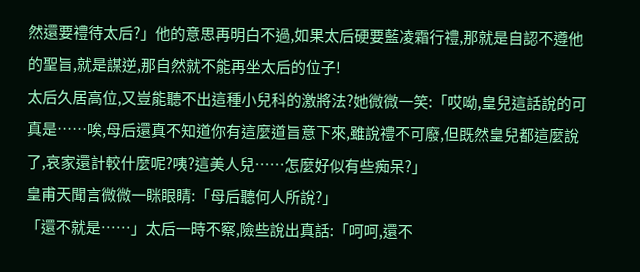然還要禮待太后?」他的意思再明白不過,如果太后硬要藍凌霜行禮,那就是自認不遵他的聖旨,就是謀逆,那自然就不能再坐太后的位子!
太后久居高位,又豈能聽不出這種小兒科的激將法?她微微一笑:「哎呦,皇兒這話說的可真是……唉,母后還真不知道你有這麼道旨意下來,雖說禮不可廢,但既然皇兒都這麼說了,哀家還計較什麼呢?咦?這美人兒……怎麼好似有些痴呆?」
皇甫天聞言微微一眯眼睛:「母后聽何人所說?」
「還不就是……」太后一時不察,險些說出真話:「呵呵,還不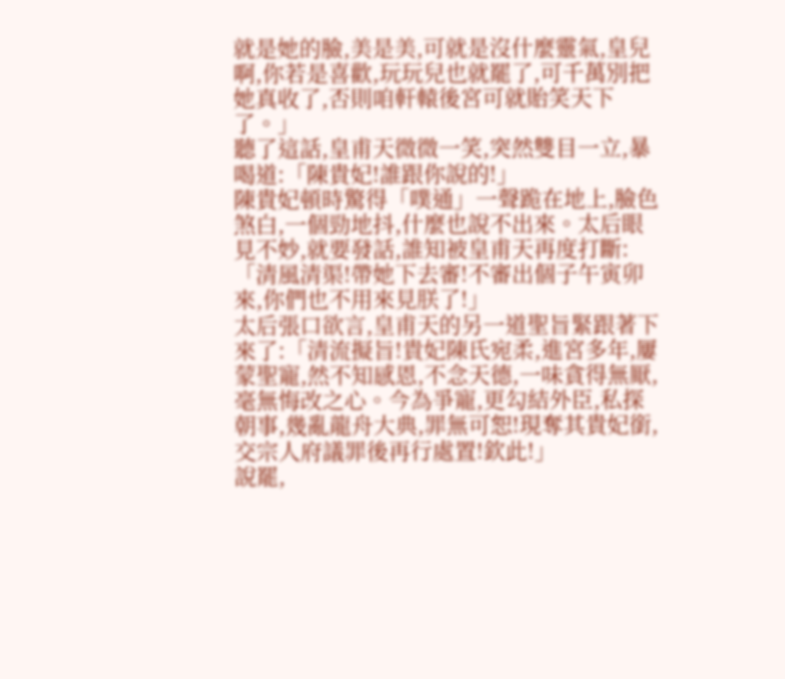就是她的臉,美是美,可就是沒什麼靈氣,皇兒啊,你若是喜歡,玩玩兒也就罷了,可千萬別把她真收了,否則咱軒轅後宮可就貽笑天下了。」
聽了這話,皇甫天微微一笑,突然雙目一立,暴喝道:「陳貴妃!誰跟你說的!」
陳貴妃頓時驚得「噗通」一聲跪在地上,臉色煞白,一個勁地抖,什麼也說不出來。太后眼見不妙,就要發話,誰知被皇甫天再度打斷:「清風清渠!帶她下去審!不審出個子午寅卯來,你們也不用來見朕了!」
太后張口欲言,皇甫天的另一道聖旨緊跟著下來了:「清流擬旨!貴妃陳氏宛柔,進宮多年,屢蒙聖寵,然不知感恩,不念天德,一味貪得無厭,毫無悔改之心。今為爭寵,更勾結外臣,私探朝事,幾亂龍舟大典,罪無可恕!現奪其貴妃銜,交宗人府議罪後再行處置!欽此!」
說罷,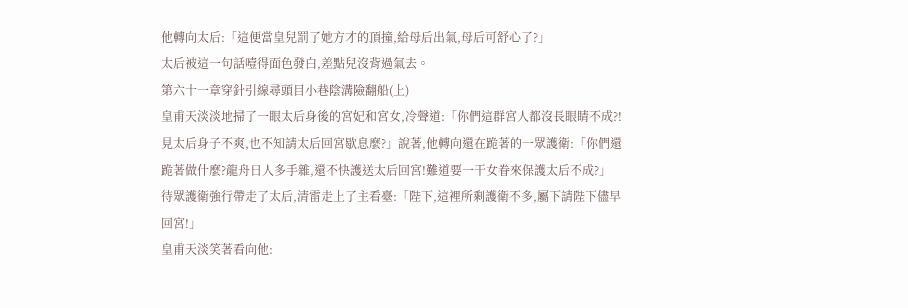他轉向太后:「這便當皇兒罰了她方才的頂撞,給母后出氣,母后可舒心了?」
太后被這一句話噎得面色發白,差點兒沒背過氣去。
第六十一章穿針引線尋頭目小巷陰溝險翻船(上)
皇甫天淡淡地掃了一眼太后身後的宮妃和宮女,冷聲道:「你們這群宮人都沒長眼睛不成?!見太后身子不爽,也不知請太后回宮歇息麼?」說著,他轉向還在跪著的一眾護衛:「你們還跪著做什麼?龍舟日人多手雜,還不快護送太后回宮!難道要一干女眷來保護太后不成?」
待眾護衛強行帶走了太后,清雷走上了主看臺:「陛下,這裡所剩護衛不多,屬下請陛下儘早回宮!」
皇甫天淡笑著看向他: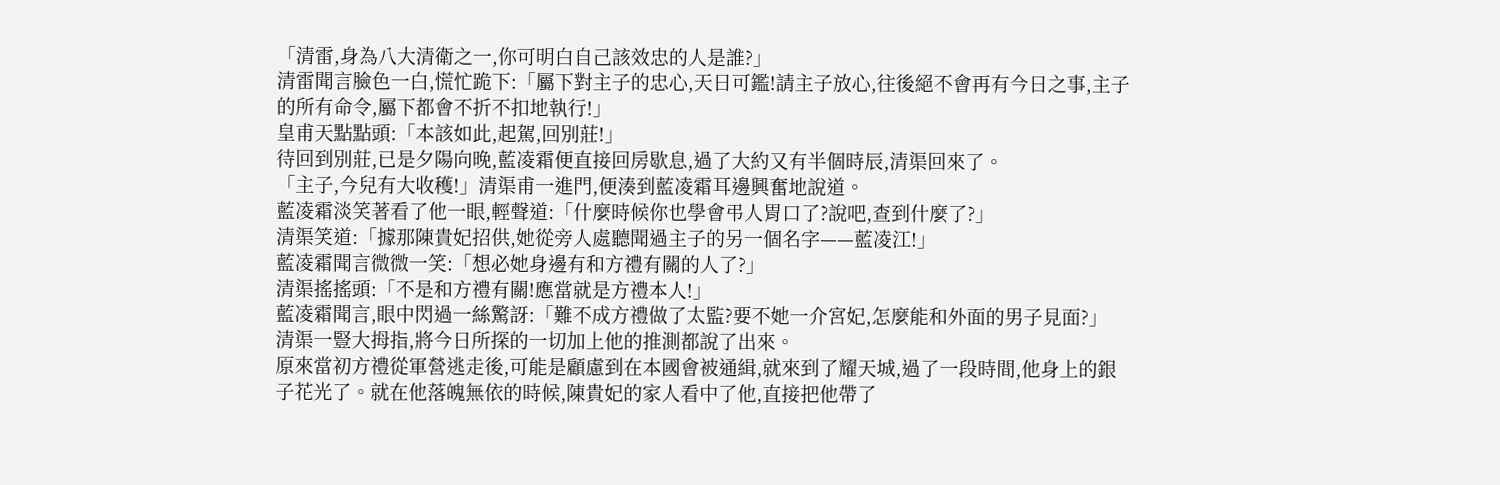「清雷,身為八大清衛之一,你可明白自己該效忠的人是誰?」
清雷聞言臉色一白,慌忙跪下:「屬下對主子的忠心,天日可鑑!請主子放心,往後絕不會再有今日之事,主子的所有命令,屬下都會不折不扣地執行!」
皇甫天點點頭:「本該如此,起駕,回別莊!」
待回到別莊,已是夕陽向晚,藍凌霜便直接回房歇息,過了大約又有半個時辰,清渠回來了。
「主子,今兒有大收穫!」清渠甫一進門,便湊到藍凌霜耳邊興奮地說道。
藍凌霜淡笑著看了他一眼,輕聲道:「什麼時候你也學會弔人胃口了?說吧,查到什麼了?」
清渠笑道:「據那陳貴妃招供,她從旁人處聽聞過主子的另一個名字——藍凌江!」
藍凌霜聞言微微一笑:「想必她身邊有和方禮有關的人了?」
清渠搖搖頭:「不是和方禮有關!應當就是方禮本人!」
藍凌霜聞言,眼中閃過一絲驚訝:「難不成方禮做了太監?要不她一介宮妃,怎麼能和外面的男子見面?」
清渠一豎大拇指,將今日所探的一切加上他的推測都說了出來。
原來當初方禮從軍營逃走後,可能是顧慮到在本國會被通緝,就來到了耀天城,過了一段時間,他身上的銀子花光了。就在他落魄無依的時候,陳貴妃的家人看中了他,直接把他帶了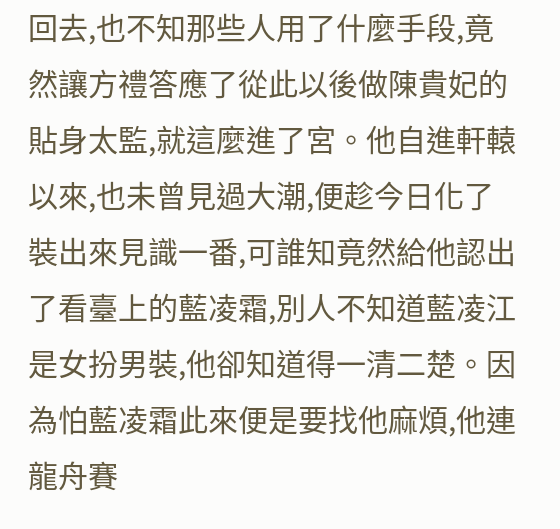回去,也不知那些人用了什麼手段,竟然讓方禮答應了從此以後做陳貴妃的貼身太監,就這麼進了宮。他自進軒轅以來,也未曾見過大潮,便趁今日化了裝出來見識一番,可誰知竟然給他認出了看臺上的藍凌霜,別人不知道藍凌江是女扮男裝,他卻知道得一清二楚。因為怕藍凌霜此來便是要找他麻煩,他連龍舟賽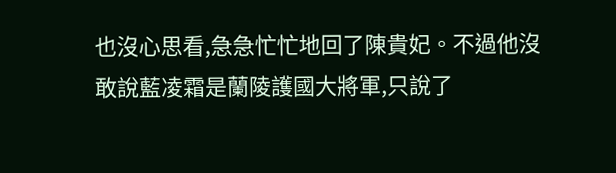也沒心思看,急急忙忙地回了陳貴妃。不過他沒敢說藍凌霜是蘭陵護國大將軍,只說了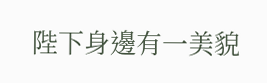陛下身邊有一美貌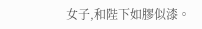女子,和陛下如膠似漆。